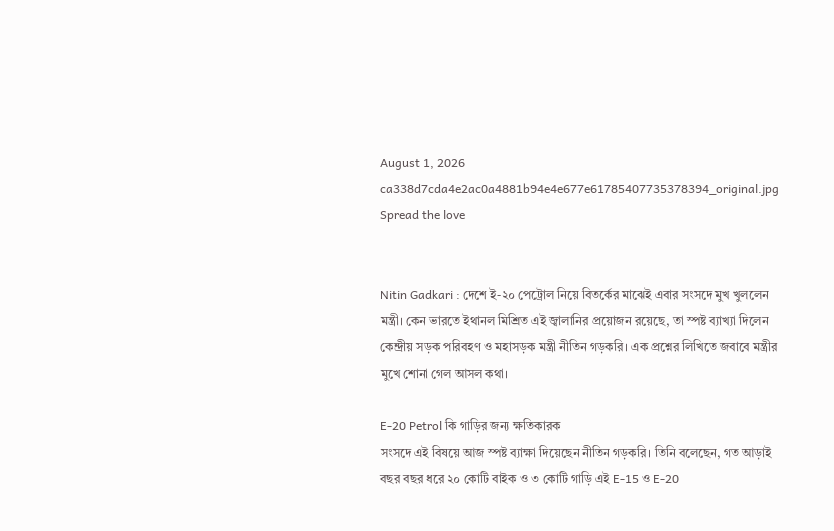August 1, 2026
ca338d7cda4e2ac0a4881b94e4e677e61785407735378394_original.jpg
Spread the love


Nitin Gadkari : দেশে ই-২০ পেট্রোল নিয়ে বিতর্কের মাঝেই এবার সংসদে মুখ খুললেন মন্ত্রী। কেন ভারতে ইথানল মিশ্রিত এই জ্বালানির প্রয়োজন রয়েছে, তা স্পষ্ট ব্যাখ্যা দিলেন কেন্দ্রীয় সড়ক পরিবহণ ও মহাসড়ক মন্ত্রী নীতিন গড়করি। এক প্রশ্নের লিখিতে জবাবে মন্ত্রীর মুখে শোনা গেল আসল কথা।

E-20 Petrol কি গাড়ির জন্য ক্ষতিকারক
সংসদে এই বিষয়ে আজ স্পষ্ট ব্যাক্ষা দিয়েছেন নীতিন গড়করি। তিনি বলেছেন, গত আড়াই বছর বছর ধরে ২০ কোটি বাইক ও ৩ কোটি গাড়ি এই E-15 ও E-20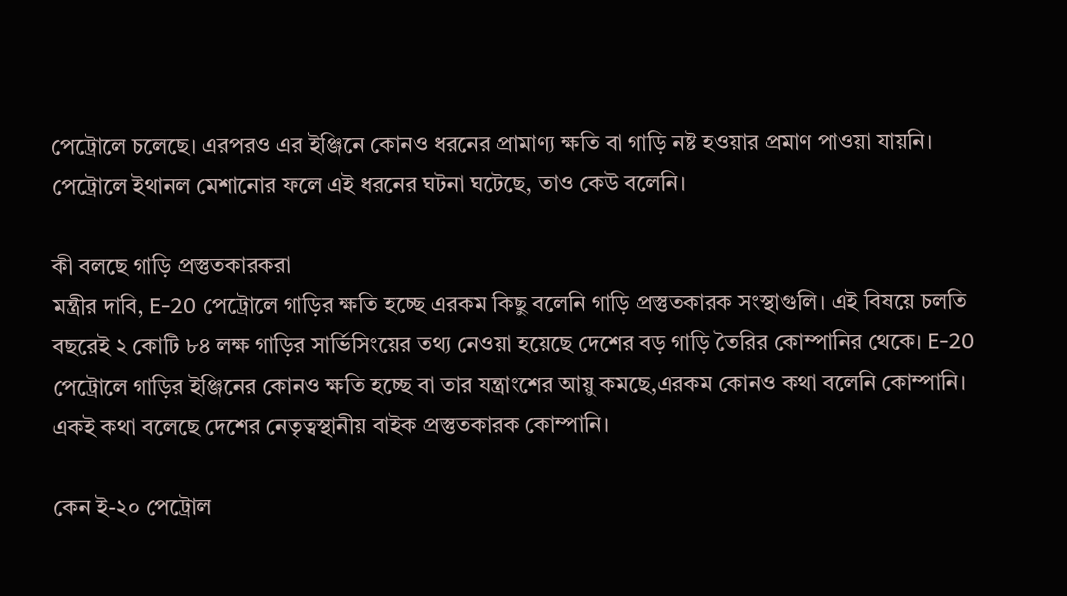পেট্রোলে চলেছে। এরপরও এর ইঞ্জিনে কোনও ধরনের প্রামাণ্য ক্ষতি বা গাড়ি নষ্ট হওয়ার প্রমাণ পাওয়া যায়নি। পেট্রোলে ইথানল মেশানোর ফলে এই ধরনের ঘটনা ঘটেছে, তাও কেউ বলেনি।

কী বলছে গাড়ি প্রস্তুতকারকরা
মন্ত্রীর দাবি, E-20 পেট্রোলে গাড়ির ক্ষতি হচ্ছে এরকম কিছু বলেনি গাড়ি প্রস্তুতকারক সংস্থাগুলি। এই বিষয়ে চলতি বছরেই ২ কোটি ৮৪ লক্ষ গাড়ির সার্ভিসিংয়ের তথ্য নেওয়া হয়েছে দেশের বড় গাড়ি তৈরির কোম্পানির থেকে। E-20 পেট্রোলে গাড়ির ইঞ্জিনের কোনও ক্ষতি হচ্ছে বা তার যন্ত্রাংশের আয়ু কমছে,এরকম কোনও কথা বলেনি কোম্পানি। একই কথা বলেছে দেশের নেতৃত্বস্থানীয় বাইক প্রস্তুতকারক কোম্পানি।

কেন ই-২০ পেট্রোল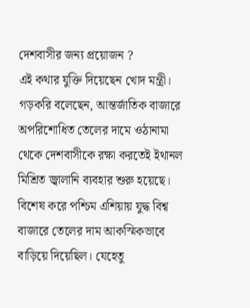দেশবাসীর জন্য প্রয়োজন ?
এই কথার যুক্তি দিয়েছেন খোদ মন্ত্রী। গড়করি বলেছেন, আন্তর্জাতিক বাজারে অপরিশোধিত তেলের দামে ওঠানামা থেকে দেশবাসীকে রক্ষা করতেই ইথানল মিশ্রিত জ্বালানি ব্যবহার শুরু হয়েছে। বিশেষ করে পশ্চিম এশিয়ায় যুদ্ধ বিশ্ব বাজারে তেলের দাম আকস্মিকভাবে বাড়িয়ে দিয়েছিল। যেহেতু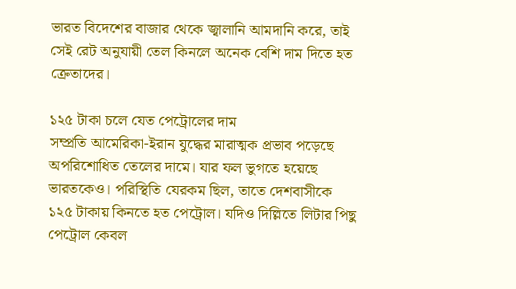ভারত বিদেশের বাজার থেকে জ্বালানি আমদানি করে, তাই সেই রেট অনুযায়ী তেল কিনলে অনেক বেশি দাম দিতে হত ক্রেতাদের।

১২৫ টাকা চলে যেত পেট্রোলের দাম
সম্প্রতি আমেরিকা-ইরান যুদ্ধের মারাত্মক প্রভাব পড়েছে অপরিশোধিত তেলের দামে। যার ফল ভুগতে হয়েছে ভারতকেও। পরিস্থিতি যেরকম ছিল, তাতে দেশবাসীকে ১২৫ টাকায় কিনতে হত পেট্রোল। যদিও দিল্লিতে লিটার পিছু পেট্রোল কেবল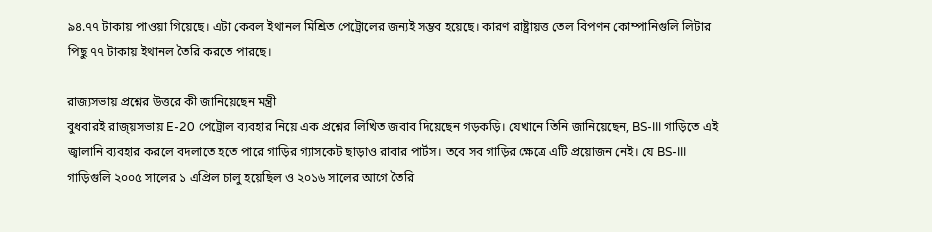৯৪.৭৭ টাকায় পাওয়া গিয়েছে। এটা কেবল ইথানল মিশ্রিত পেট্রোলের জন্যই সম্ভব হয়েছে। কারণ রাষ্ট্রায়ত্ত তেল বিপণন কোম্পানিগুলি লিটার পিছু ৭৭ টাকায় ইথানল তৈরি করতে পারছে।

রাজ্যসভায় প্রশ্নের উত্তরে কী জানিয়েছেন মন্ত্রী
বুধবারই রাজ্য়সভায় E-20 পেট্রোল ব্যবহার নিয়ে এক প্রশ্নের লিখিত জবাব দিয়েছেন গড়কড়ি। যেখানে তিনি জানিয়েছেন, BS-III গাড়িতে এই জ্বালানি ব্যবহার করলে বদলাতে হতে পারে গাড়ির গ্যাসকেট ছাড়াও রাবার পার্টস। তবে সব গাড়ির ক্ষেত্রে এটি প্রয়োজন নেই। যে BS-III গাড়িগুলি ২০০৫ সালের ১ এপ্রিল চালু হয়েছিল ও ২০১৬ সালের আগে তৈরি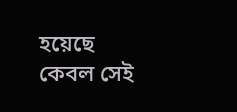হয়েছে কেবল সেই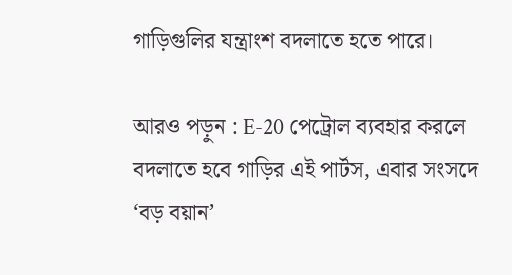গাড়িগুলির যন্ত্রাংশ বদলাতে হতে পারে।

আরও পড়ুন : E-20 পেট্রোল ব্যবহার করলে বদলাতে হবে গাড়ির এই পার্টস, এবার সংসদে ‘বড় বয়ান’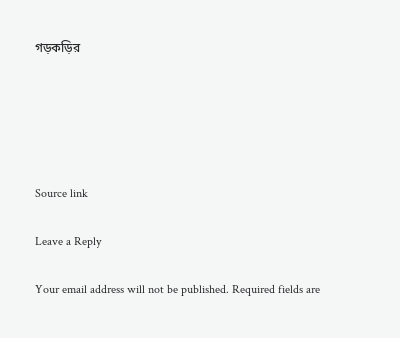গড়কড়ির





Source link

Leave a Reply

Your email address will not be published. Required fields are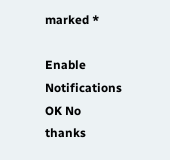marked *

Enable Notifications OK No thanks